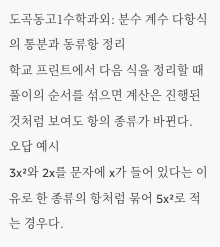도곡동고1수학과외: 분수 계수 다항식의 통분과 동류항 정리
학교 프린트에서 다음 식을 정리할 때 풀이의 순서를 섞으면 계산은 진행된 것처럼 보여도 항의 종류가 바뀐다.
오답 예시
3x²와 2x를 문자에 x가 들어 있다는 이유로 한 종류의 항처럼 묶어 5x²로 적는 경우다.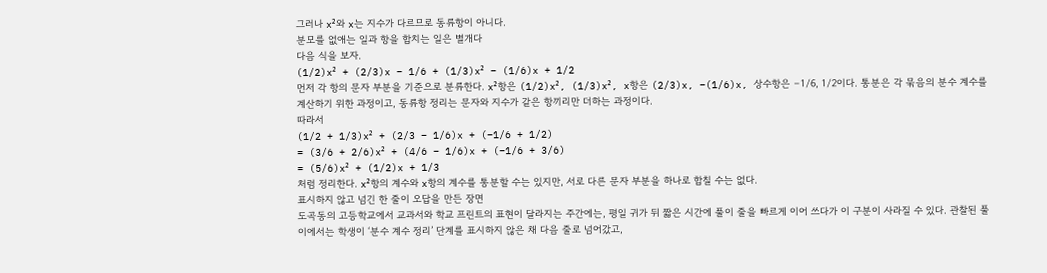그러나 x²와 x는 지수가 다르므로 동류항이 아니다.
분모를 없애는 일과 항을 합치는 일은 별개다
다음 식을 보자.
(1/2)x² + (2/3)x − 1/6 + (1/3)x² − (1/6)x + 1/2
먼저 각 항의 문자 부분을 기준으로 분류한다. x²항은 (1/2)x², (1/3)x², x항은 (2/3)x, −(1/6)x, 상수항은 −1/6, 1/2이다. 통분은 각 묶음의 분수 계수를 계산하기 위한 과정이고, 동류항 정리는 문자와 지수가 같은 항끼리만 더하는 과정이다.
따라서
(1/2 + 1/3)x² + (2/3 − 1/6)x + (−1/6 + 1/2)
= (3/6 + 2/6)x² + (4/6 − 1/6)x + (−1/6 + 3/6)
= (5/6)x² + (1/2)x + 1/3
처럼 정리한다. x²항의 계수와 x항의 계수를 통분할 수는 있지만, 서로 다른 문자 부분을 하나로 합칠 수는 없다.
표시하지 않고 넘긴 한 줄이 오답을 만든 장면
도곡동의 고등학교에서 교과서와 학교 프린트의 표현이 달라지는 주간에는, 평일 귀가 뒤 짧은 시간에 풀이 줄을 빠르게 이어 쓰다가 이 구분이 사라질 수 있다. 관찰된 풀이에서는 학생이 ‘분수 계수 정리’ 단계를 표시하지 않은 채 다음 줄로 넘어갔고,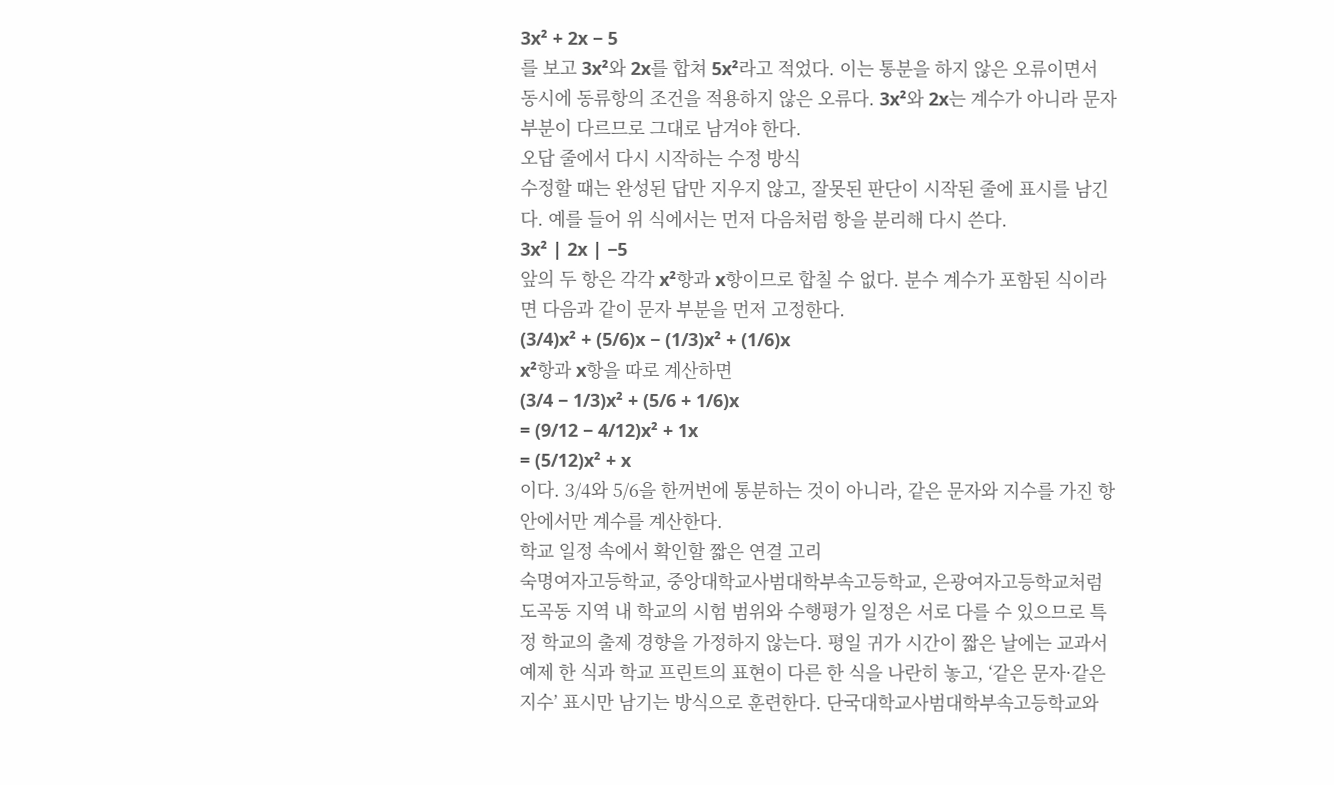3x² + 2x − 5
를 보고 3x²와 2x를 합쳐 5x²라고 적었다. 이는 통분을 하지 않은 오류이면서 동시에 동류항의 조건을 적용하지 않은 오류다. 3x²와 2x는 계수가 아니라 문자 부분이 다르므로 그대로 남겨야 한다.
오답 줄에서 다시 시작하는 수정 방식
수정할 때는 완성된 답만 지우지 않고, 잘못된 판단이 시작된 줄에 표시를 남긴다. 예를 들어 위 식에서는 먼저 다음처럼 항을 분리해 다시 쓴다.
3x² | 2x | −5
앞의 두 항은 각각 x²항과 x항이므로 합칠 수 없다. 분수 계수가 포함된 식이라면 다음과 같이 문자 부분을 먼저 고정한다.
(3/4)x² + (5/6)x − (1/3)x² + (1/6)x
x²항과 x항을 따로 계산하면
(3/4 − 1/3)x² + (5/6 + 1/6)x
= (9/12 − 4/12)x² + 1x
= (5/12)x² + x
이다. 3/4와 5/6을 한꺼번에 통분하는 것이 아니라, 같은 문자와 지수를 가진 항 안에서만 계수를 계산한다.
학교 일정 속에서 확인할 짧은 연결 고리
숙명여자고등학교, 중앙대학교사범대학부속고등학교, 은광여자고등학교처럼 도곡동 지역 내 학교의 시험 범위와 수행평가 일정은 서로 다를 수 있으므로 특정 학교의 출제 경향을 가정하지 않는다. 평일 귀가 시간이 짧은 날에는 교과서 예제 한 식과 학교 프린트의 표현이 다른 한 식을 나란히 놓고, ‘같은 문자·같은 지수’ 표시만 남기는 방식으로 훈련한다. 단국대학교사범대학부속고등학교와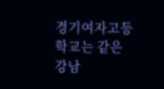경기여자고등학교는 같은 강남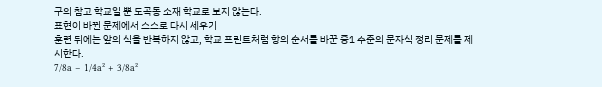구의 참고 학교일 뿐 도곡동 소재 학교로 보지 않는다.
표현이 바뀐 문제에서 스스로 다시 세우기
훈련 뒤에는 앞의 식을 반복하지 않고, 학교 프린트처럼 항의 순서를 바꾼 중1 수준의 문자식 정리 문제를 제시한다.
7/8a − 1/4a² + 3/8a²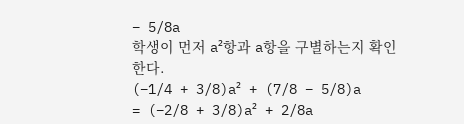− 5/8a
학생이 먼저 a²항과 a항을 구별하는지 확인한다.
(−1/4 + 3/8)a² + (7/8 − 5/8)a
= (−2/8 + 3/8)a² + 2/8a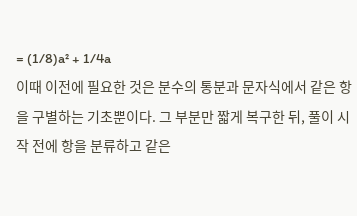= (1/8)a² + 1/4a
이때 이전에 필요한 것은 분수의 통분과 문자식에서 같은 항을 구별하는 기초뿐이다. 그 부분만 짧게 복구한 뒤, 풀이 시작 전에 항을 분류하고 같은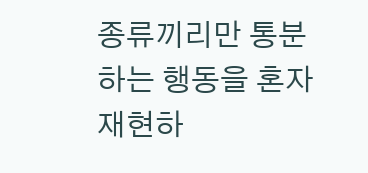종류끼리만 통분하는 행동을 혼자 재현하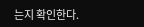는지 확인한다.